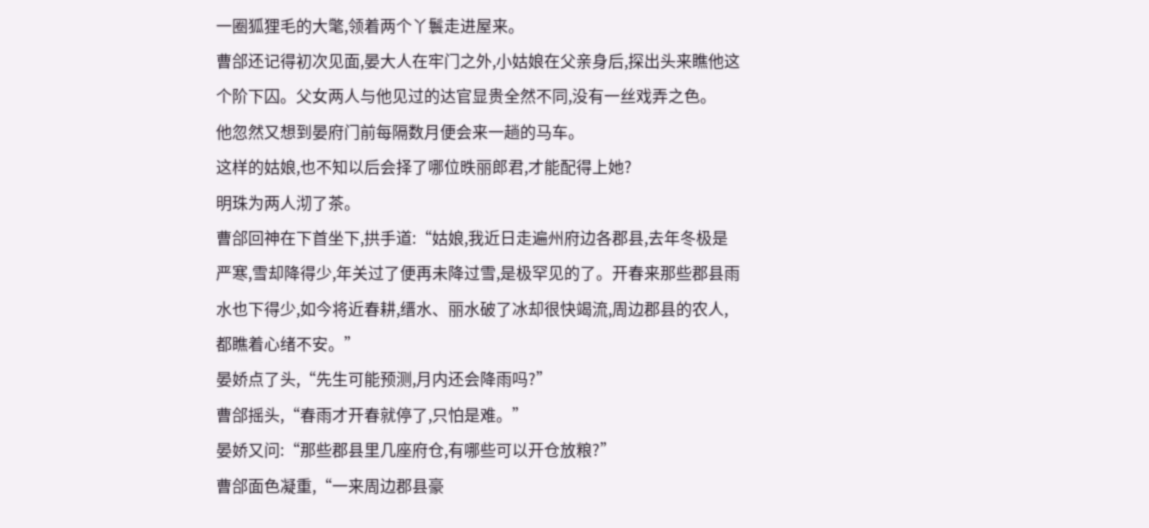一圈狐狸毛的大氅,领着两个丫鬟走进屋来。
曹郃还记得初次见面,晏大人在牢门之外,小姑娘在父亲身后,探出头来瞧他这个阶下囚。父女两人与他见过的达官显贵全然不同,没有一丝戏弄之色。
他忽然又想到晏府门前每隔数月便会来一趟的马车。
这样的姑娘,也不知以后会择了哪位昳丽郎君,才能配得上她?
明珠为两人沏了茶。
曹郃回神在下首坐下,拱手道:“姑娘,我近日走遍州府边各郡县,去年冬极是严寒,雪却降得少,年关过了便再未降过雪,是极罕见的了。开春来那些郡县雨水也下得少,如今将近春耕,缙水、丽水破了冰却很快竭流,周边郡县的农人,都瞧着心绪不安。”
晏娇点了头,“先生可能预测,月内还会降雨吗?”
曹郃摇头,“春雨才开春就停了,只怕是难。”
晏娇又问:“那些郡县里几座府仓,有哪些可以开仓放粮?”
曹郃面色凝重,“一来周边郡县豪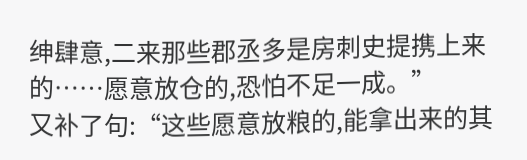绅肆意,二来那些郡丞多是房刺史提携上来的……愿意放仓的,恐怕不足一成。”
又补了句:“这些愿意放粮的,能拿出来的其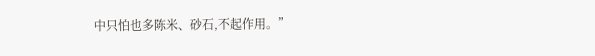中只怕也多陈米、砂石,不起作用。”